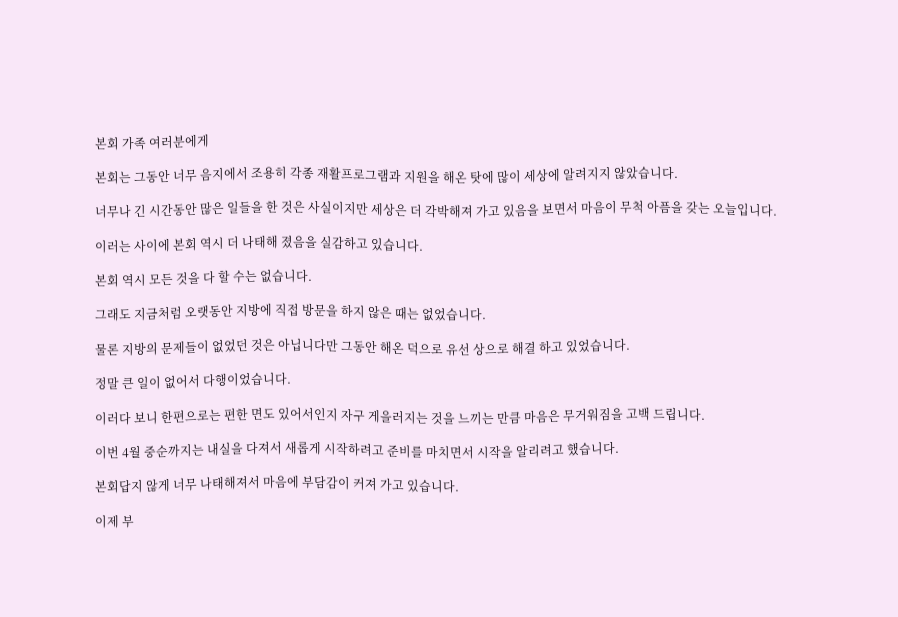본회 가족 여러분에게

본회는 그동안 너무 음지에서 조용히 각종 재활프로그램과 지원을 해온 탓에 많이 세상에 알려지지 않았습니다.

너무나 긴 시간동안 많은 일들을 한 것은 사실이지만 세상은 더 각박해져 가고 있음을 보면서 마음이 무척 아픔을 갖는 오늘입니다.

이러는 사이에 본회 역시 더 나태해 졌음을 실감하고 있습니다.

본회 역시 모든 것을 다 할 수는 없습니다.

그래도 지금처럼 오랫동안 지방에 직접 방문을 하지 않은 때는 없었습니다.

물론 지방의 문제들이 없었던 것은 아닙니다만 그동안 해온 덕으로 유선 상으로 해결 하고 있었습니다.

정말 큰 일이 없어서 다행이었습니다.

이러다 보니 한편으로는 편한 면도 있어서인지 자구 게을러지는 것을 느끼는 만큼 마음은 무거워짐을 고백 드립니다.

이번 4월 중순까지는 내실을 다져서 새롭게 시작하려고 준비를 마치면서 시작을 알리려고 했습니다.

본회답지 않게 너무 나태해져서 마음에 부담감이 커져 가고 있습니다.

이제 부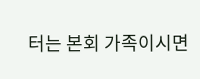터는 본회 가족이시면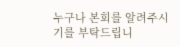누구나 본회를 알려주시기를 부탁드립니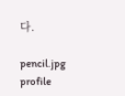다.

pencil.jpg
profile